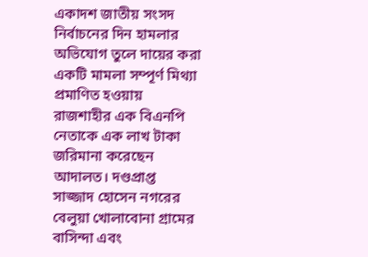একাদশ জাতীয় সংসদ নির্বাচনের দিন হামলার অভিযোগ তুলে দায়ের করা একটি মামলা সম্পূর্ণ মিথ্যা প্রমাণিত হওয়ায় রাজশাহীর এক বিএনপি নেতাকে এক লাখ টাকা জরিমানা করেছেন আদালত। দণ্ডপ্রাপ্ত সাজ্জাদ হোসেন নগরের বেলুয়া খোলাবোনা গ্রামের বাসিন্দা এবং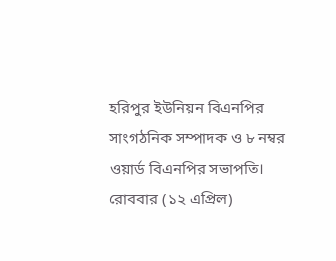হরিপুর ইউনিয়ন বিএনপির সাংগঠনিক সম্পাদক ও ৮ নম্বর ওয়ার্ড বিএনপির সভাপতি।
রোববার (১২ এপ্রিল)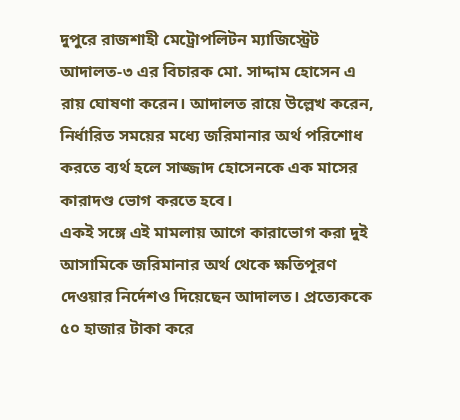দুপুরে রাজশাহী মেট্রোপলিটন ম্যাজিস্ট্রেট আদালত-৩ এর বিচারক মো. সাদ্দাম হোসেন এ রায় ঘোষণা করেন। আদালত রায়ে উল্লেখ করেন, নির্ধারিত সময়ের মধ্যে জরিমানার অর্থ পরিশোধ করতে ব্যর্থ হলে সাজ্জাদ হোসেনকে এক মাসের কারাদণ্ড ভোগ করতে হবে।
একই সঙ্গে এই মামলায় আগে কারাভোগ করা দুই আসামিকে জরিমানার অর্থ থেকে ক্ষতিপূরণ দেওয়ার নির্দেশও দিয়েছেন আদালত। প্রত্যেককে ৫০ হাজার টাকা করে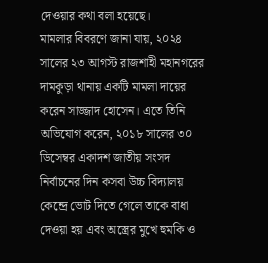দেওয়ার কথা বলা হয়েছে।
মামলার বিবরণে জানা যায়, ২০২৪ সালের ২৩ আগস্ট রাজশাহী মহানগরের দামকুড়া থানায় একটি মামলা দায়ের করেন সাজ্জাদ হোসেন। এতে তিনি অভিযোগ করেন, ২০১৮ সালের ৩০ ডিসেম্বর একাদশ জাতীয় সংসদ নির্বাচনের দিন কসবা উচ্চ বিদ্যালয় কেন্দ্রে ভোট দিতে গেলে তাকে বাধা দেওয়া হয় এবং অস্ত্রের মুখে হুমকি ও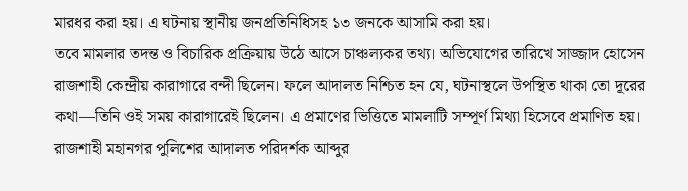মারধর করা হয়। এ ঘটনায় স্থানীয় জনপ্রতিনিধিসহ ১৩ জনকে আসামি করা হয়।
তবে মামলার তদন্ত ও বিচারিক প্রক্রিয়ায় উঠে আসে চাঞ্চল্যকর তথ্য। অভিযোগের তারিখে সাজ্জাদ হোসেন রাজশাহী কেন্দ্রীয় কারাগারে বন্দী ছিলেন। ফলে আদালত নিশ্চিত হন যে, ঘটনাস্থলে উপস্থিত থাকা তো দূরের কথা—তিনি ওই সময় কারাগারেই ছিলেন। এ প্রমাণের ভিত্তিতে মামলাটি সম্পূর্ণ মিথ্যা হিসেবে প্রমাণিত হয়।
রাজশাহী মহানগর পুলিশের আদালত পরিদর্শক আব্দুর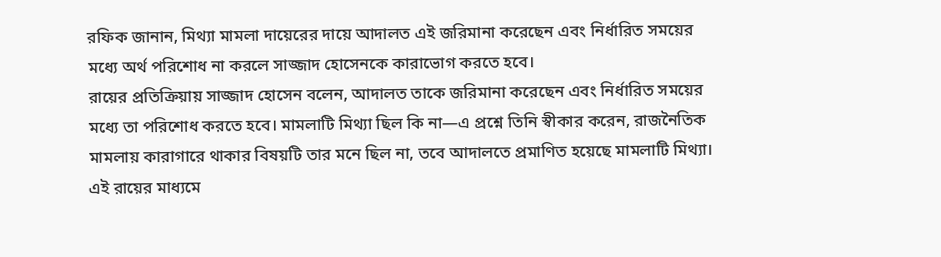রফিক জানান, মিথ্যা মামলা দায়েরের দায়ে আদালত এই জরিমানা করেছেন এবং নির্ধারিত সময়ের মধ্যে অর্থ পরিশোধ না করলে সাজ্জাদ হোসেনকে কারাভোগ করতে হবে।
রায়ের প্রতিক্রিয়ায় সাজ্জাদ হোসেন বলেন, আদালত তাকে জরিমানা করেছেন এবং নির্ধারিত সময়ের মধ্যে তা পরিশোধ করতে হবে। মামলাটি মিথ্যা ছিল কি না—এ প্রশ্নে তিনি স্বীকার করেন, রাজনৈতিক মামলায় কারাগারে থাকার বিষয়টি তার মনে ছিল না, তবে আদালতে প্রমাণিত হয়েছে মামলাটি মিথ্যা।
এই রায়ের মাধ্যমে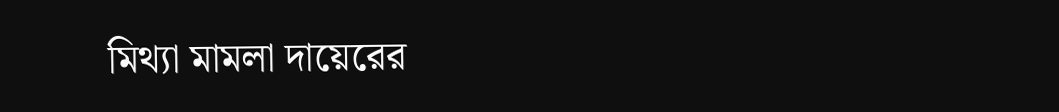মিথ্যা মামলা দায়েরের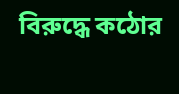বিরুদ্ধে কঠোর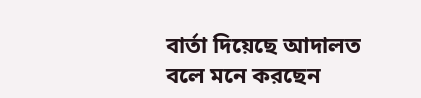বার্তা দিয়েছে আদালত বলে মনে করছেন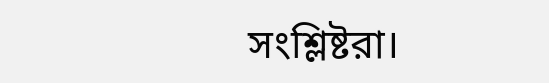সংশ্লিষ্টরা।